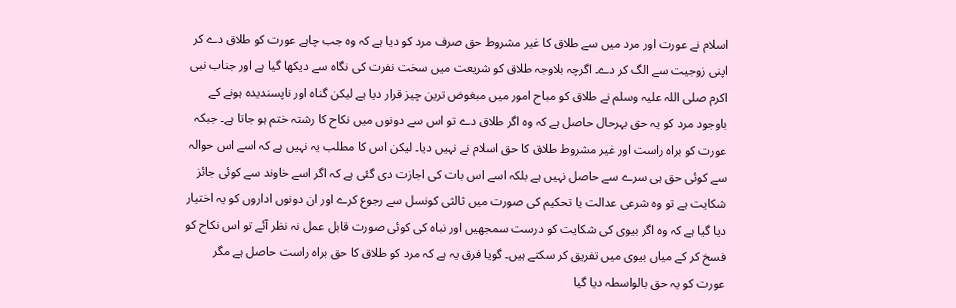اسلام نے عورت اور مرد میں سے طلاق کا غیر مشروط حق صرف مرد کو دیا ہے کہ وہ جب چاہے عورت کو طلاق دے کر اپنی زوجیت سے الگ کر دے۔ اگرچہ بلاوجہ طلاق کو شریعت میں سخت نفرت کی نگاہ سے دیکھا گیا ہے اور جناب نبی اکرم صلی اللہ علیہ وسلم نے طلاق کو مباح امور میں مبغوض ترین چیز قرار دیا ہے لیکن گناہ اور ناپسندیدہ ہونے کے باوجود مرد کو یہ حق بہرحال حاصل ہے کہ وہ اگر طلاق دے تو اس سے دونوں میں نکاح کا رشتہ ختم ہو جاتا ہے۔ جبکہ عورت کو براہ راست اور غیر مشروط طلاق کا حق اسلام نے نہیں دیا۔ لیکن اس کا مطلب یہ نہیں ہے کہ اسے اس حوالہ سے کوئی حق ہی سرے سے حاصل نہیں ہے بلکہ اسے اس بات کی اجازت دی گئی ہے کہ اگر اسے خاوند سے کوئی جائز شکایت ہے تو وہ شرعی عدالت یا تحکیم کی صورت میں ثالثی کونسل سے رجوع کرے اور ان دونوں اداروں کو یہ اختیار دیا گیا ہے کہ وہ اگر بیوی کی شکایت کو درست سمجھیں اور نباہ کی کوئی صورت قابل عمل نہ نظر آئے تو اس نکاح کو فسخ کر کے میاں بیوی میں تفریق کر سکتے ہیں۔ گویا فرق یہ ہے کہ مرد کو طلاق کا حق براہ راست حاصل ہے مگر عورت کو یہ حق بالواسطہ دیا گیا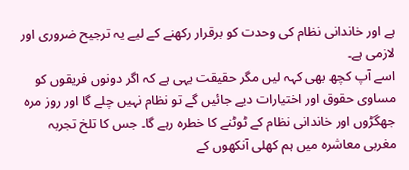ہے اور خاندانی نظام کی وحدت کو برقرار رکھنے کے لیے یہ ترجیح ضروری اور لازمی ہے۔
اسے آپ کچھ بھی کہہ لیں مگر حقیقت یہی ہے کہ اگر دونوں فریقوں کو مساوی حقوق اور اختیارات دیے جائیں گے تو نظام نہیں چلے گا اور روز مرہ جھگڑوں اور خاندانی نظام کے ٹوٹنے کا خطرہ رہے گا۔ جس کا تلخ تجربہ مغربی معاشرہ میں ہم کھلی آنکھوں کے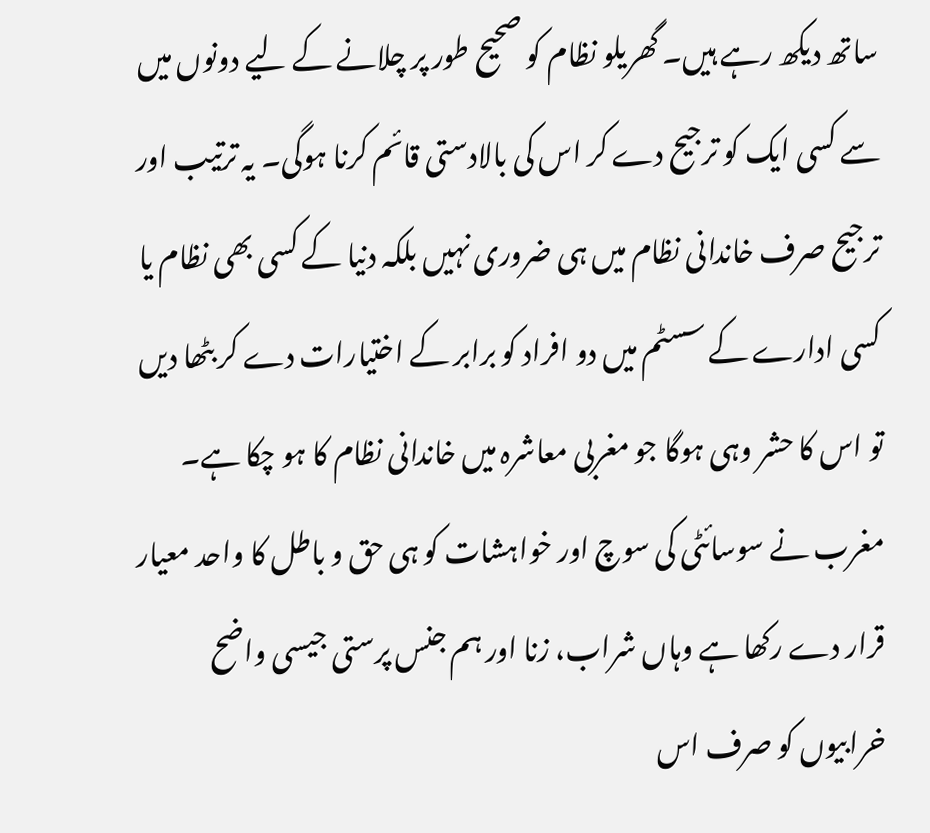ساتھ دیکھ رہے ہیں۔ گھریلو نظام کو صحیح طور پر چلانے کے لیے دونوں میں سے کسی ایک کو ترجیح دے کر اس کی بالادستی قائم کرنا ہوگی۔ یہ ترتیب اور ترجیح صرف خاندانی نظام میں ہی ضروری نہیں بلکہ دنیا کے کسی بھی نظام یا کسی ادارے کے سسٹم میں دو افراد کو برابر کے اختیارات دے کر بٹھا دیں تو اس کا حشر وہی ہوگا جو مغربی معاشرہ میں خاندانی نظام کا ہو چکا ہے۔
مغرب نے سوسائٹی کی سوچ اور خواہشات کو ہی حق و باطل کا واحد معیار قرار دے رکھا ہے وہاں شراب، زنا اور ہم جنس پرستی جیسی واضح خرابیوں کو صرف اس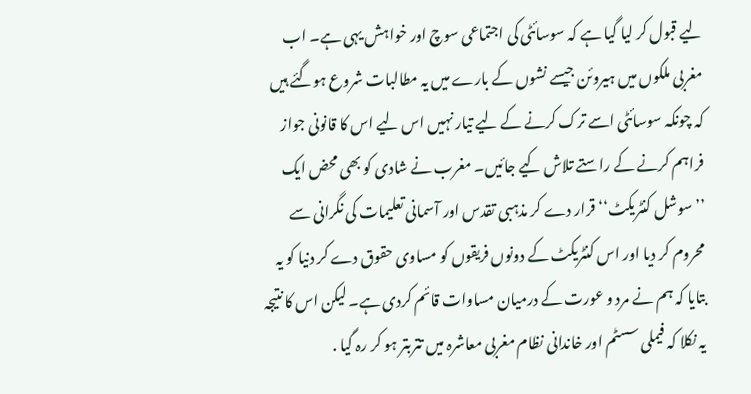لیے قبول کر لیا گیا ہے کہ سوسائٹی کی اجتماعی سوچ اور خواہش یہی ہے۔ اب مغربی ملکوں میں ہیروئن جیسے نشوں کے بارے میں یہ مطالبات شروع ہوگئے ہیں کہ چونکہ سوسائٹی اسے ترک کرنے کے لیے تیار نہیں اس لیے اس کا قانونی جواز فراہم کرنے کے راستے تلاش کیے جائیں۔ مغرب نے شادی کو بھی محض ایک ’’سوشل کنٹریکٹ‘‘ قرار دے کر مذہبی تقدس اور آسمانی تعلیمات کی نگرانی سے محروم کر دیا اور اس کنٹریکٹ کے دونوں فریقوں کو مساوی حقوق دے کر دنیا کو یہ بتایا کہ ہم نے مرد و عورت کے درمیان مساوات قائم کردی ہے۔ لیکن اس کا نتیجہ یہ نکلا کہ فیملی سسٹم اور خاندانی نظام مغربی معاشرہ میں تتربتر ہو کر رہ گیا .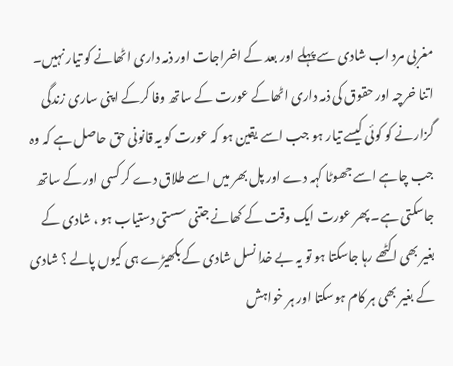مغربی مرد اب شادی سے پہلے اور بعد کے اخراجات اور ذمہ داری اٹھانے کو تیار نہیں۔ اتنا خرچہ اور حقوق کی ذمہ داری اٹھاکے عورت کے ساتھ وفا کرکے اپنی ساری زندگی گزارنے کو کوئی کیسے تیار ہو جب اسے یقین ہو کہ عورت کو یہ قانونی حق حاصل ہے کہ وہ جب چاہے اسے جھوٹا کہہ دے اور پل بھر میں اسے طلاق دے کر کسی اور کے ساتھ جاسکتی ہے۔ پھر عورت ایک وقت کے کھانے جتنی سستی دستیاب ہو ، شادی کے بغیر بھی اکٹھے رہا جاسکتا ہو تو یہ بے خدا نسل شادی کے بکھیڑے ہی کیوں پالے ؟ شادی کے بغیر بھی ہر کام ہوسکتا اور ہر خواہش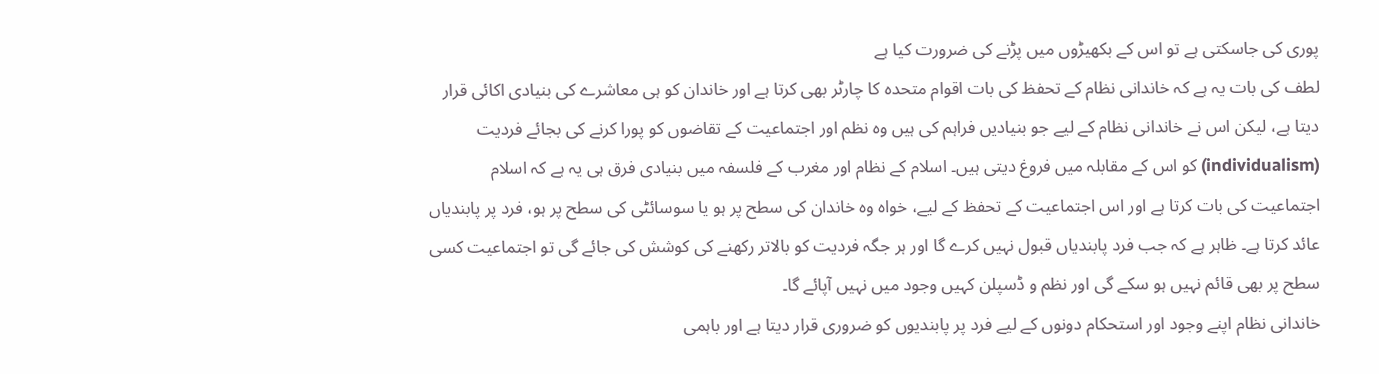پوری کی جاسکتی ہے تو اس کے بکھیڑوں میں پڑنے کی ضرورت کیا ہے
لطف کی بات یہ ہے کہ خاندانی نظام کے تحفظ کی بات اقوام متحدہ کا چارٹر بھی کرتا ہے اور خاندان کو ہی معاشرے کی بنیادی اکائی قرار دیتا ہے، لیکن اس نے خاندانی نظام کے لیے جو بنیادیں فراہم کی ہیں وہ نظم اور اجتماعیت کے تقاضوں کو پورا کرنے کی بجائے فردیت (individualism) کو اس کے مقابلہ میں فروغ دیتی ہیں۔ اسلام کے نظام اور مغرب کے فلسفہ میں بنیادی فرق ہی یہ ہے کہ اسلام اجتماعیت کی بات کرتا ہے اور اس اجتماعیت کے تحفظ کے لیے، خواہ وہ خاندان کی سطح پر ہو یا سوسائٹی کی سطح پر ہو، فرد پر پابندیاں عائد کرتا ہے۔ ظاہر ہے کہ جب فرد پابندیاں قبول نہیں کرے گا اور ہر جگہ فردیت کو بالاتر رکھنے کی کوشش کی جائے گی تو اجتماعیت کسی سطح پر بھی قائم نہیں ہو سکے گی اور نظم و ڈسپلن کہیں وجود میں نہیں آپائے گا۔
خاندانی نظام اپنے وجود اور استحکام دونوں کے لیے فرد پر پابندیوں کو ضروری قرار دیتا ہے اور باہمی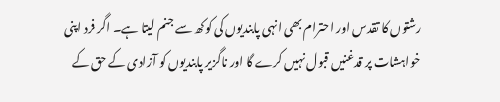رشتوں کا تقدس اور احترام بھی انہی پابندیوں کی کوکھ سے جنم لیتا ہے۔ اگر فرد اپنی خواہشات پر قدغنیں قبول نہیں کرے گا اور ناگزیر پابندیوں کو آزادی کے حق کے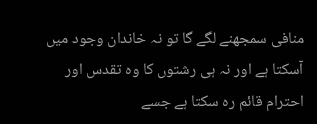منافی سمجھنے لگے گا تو نہ خاندان وجود میں آسکتا ہے اور نہ ہی رشتوں کا وہ تقدس اور احترام قائم رہ سکتا ہے جسے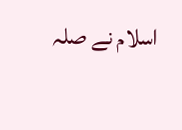اسلام نے صلہ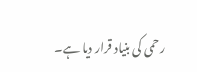رحمی کی بنیاد قرار دیا ہے۔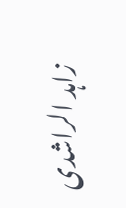زاہد الراشدی